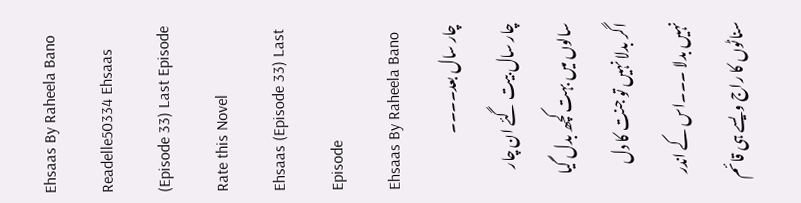Ehsaas By Raheela Bano Readelle50334 Ehsaas (Episode 33) Last Episode
Rate this Novel
Ehsaas (Episode 33) Last Episode
Ehsaas By Raheela Bano
چار سال بعد۔۔۔۔
چار سال بیت گئے ان چار سالوں میں بہت کچھ بدل گیا اگر بدلا نہیں تو جنت کا دل نہیں بدلا ۔۔۔اس کے اندر سناٹوں کا راج ویسے ہی قائم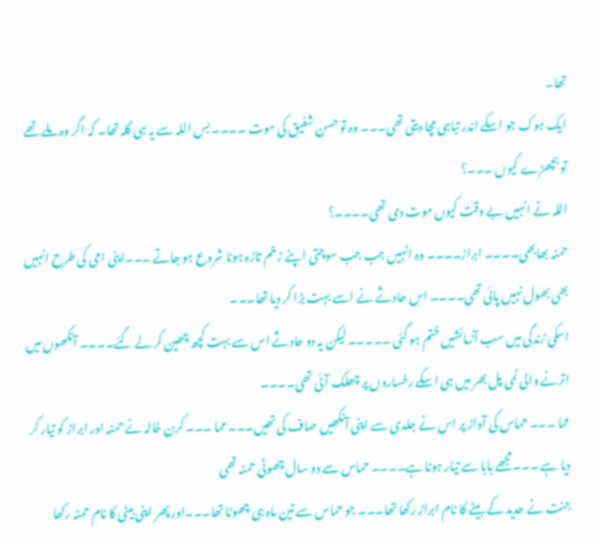تھا۔
ایک ہوک جو اسکے اندر تباہی مچا دیتی تھی۔۔۔ وہ تو حسن شفیق کی موت ۔۔۔۔ بس اللہ سے یہ ہی گلہ تھا۔ کہ اگر وہ ملے تھے تو بچھڑے کیوں ۔۔۔؟
اللہ نے انہیں بے وقت کیوں موت دی تھی۔۔۔۔؟
حمنہ بھابھی۔۔۔۔ ابراز۔۔۔۔ وہ انہیں جب جب سوچتی اپنے زخم تازہ ہونا شروع ہو جاتے ۔۔۔اپنی امی کی طرح انہیں بھی بھول نہیں پائی تھی۔۔۔۔ اس حادثے نے اسے بہت بڑا کر دیا تھا۔۔۔
اسکی زندگی میں سب آزمائشیں ختم ہو گئی ۔۔۔۔۔ لیکن یہ دو حادثے اس سے بہت کچھ چھین کر لے گئے۔۔۔۔ آنکھوں میں اترنے والی نمی پل بھر میں ہی اسکے رخساروں پر چھلک آئی تھی۔۔۔۔
مما ۔۔۔ حماس کی آواز پر اس نے جلدی سے اپنی آنکھیں صاف کی تھیں۔۔۔ مما ۔۔۔ کرن خالہ نے حمنہ اور ابراز کو تیار کر دیا ہے ۔۔۔مجھے بابا سے تیار ہونا ہے۔۔۔۔ حماس سے دو سال چھوٹی حمنہ تھی
جنت نے حدید کے بیٹے کا نام ابراز رکھا تھا۔۔۔ جو حماس سے تین ماہ ہی چھوٹا تھا۔۔۔اور پھر اپنی بیٹی کا نام حمنہ رکھا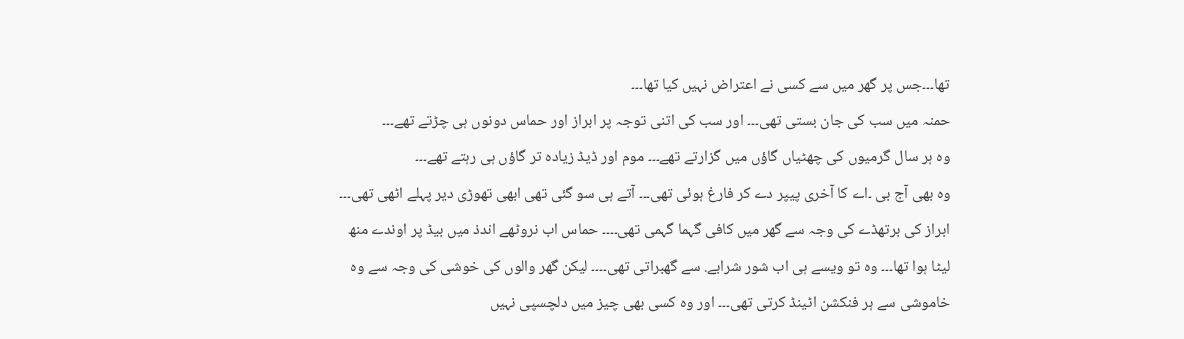تھا۔۔۔جس پر گھر میں سے کسی نے اعتراض نہیں کیا تھا۔۔۔
حمنہ میں سب کی جان بستی تھی۔۔۔ اور سب کی اتنی توجہ پر ابراز اور حماس دونوں ہی چڑتے تھے۔۔۔
وہ ہر سال گرمیوں کی چھٹیاں گاؤں میں گزارتے تھے۔۔۔ موم اور ڈیڈ زیادہ تر گاؤں ہی رہتے تھے۔۔۔
وہ بھی آج بی ۔اے کا آخری پیپر دے کر فارغ ہوئی تھی۔۔۔ آتے ہی سو گئی تھی ابھی تھوڑی دیر پہلے اٹھی تھی۔۔۔
ابراز کی برتھڈے کی وجہ سے گھر میں کافی گہما گہمی تھی۔۔۔۔ حماس اب نروٹھے اندذ میں بیڈ پر اوندے منھ لیٹا ہوا تھا۔۔۔ وہ تو ویسے ہی اب شور شرابے. سے گھبراتی تھی۔۔۔۔ لیکن گھر والوں کی خوشی کی وجہ سے وہ خاموشی سے ہر فنکشن اٹینڈ کرتی تھی۔۔۔ اور وہ کسی بھی چیز میں دلچسپی نہیں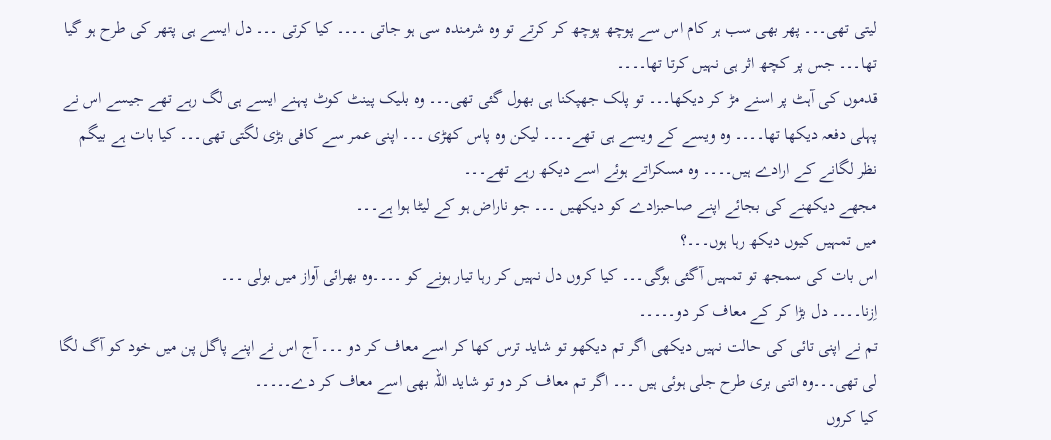لیتی تھی۔۔۔ پھر بھی سب ہر کام اس سے پوچھ پوچھ کر کرتے تو وہ شرمندہ سی ہو جاتی ۔۔۔۔ کیا کرتی ۔۔۔ دل ایسے ہی پتھر کی طرح ہو گیا تھا۔۔۔ جس پر کچھ اثر ہی نہیں کرتا تھا۔۔۔۔
قدموں کی آہٹ پر اسنے مڑ کر دیکھا۔۔۔ تو پلک جھپکنا ہی بھول گئی تھی۔۔۔ وہ بلیک پینٹ کوٹ پہنے ایسے ہی لگ رہے تھے جیسے اس نے پہلی دفعہ دیکھا تھا۔۔۔۔ وہ ویسے کے ویسے ہی تھے۔۔۔۔ لیکن وہ پاس کھڑی ۔۔۔ اپنی عمر سے کافی بڑی لگتی تھی۔۔۔ کیا بات ہے بیگم نظر لگانے کے ارادے ہیں۔۔۔۔ وہ مسکراتے ہوئے اسے دیکھ رہے تھے۔۔۔
مجھے دیکھنے کی بجائے اپنے صاحبزادے کو دیکھیں ۔۔۔ جو ناراض ہو کے لیٹا ہوا ہے۔۔۔
میں تمہیں کیوں دیکھ رہا ہوں۔۔۔؟
اس بات کی سمجھ تو تمہیں آگئی ہوگی۔۔۔ کیا کروں دل نہیں کر رہا تیار ہونے کو ۔۔۔۔وہ بھرائی آواز میں بولی ۔۔۔
اِزنا۔۔۔۔ دل بڑا کر کے معاف کر دو۔۔۔۔۔
تم نے اپنی تائی کی حالت نہیں دیکھی اگر تم دیکھو تو شاید ترس کھا کر اسے معاف کر دو ۔۔۔ آج اس نے اپنے پاگل پن میں خود کو آگ لگا لی تھی۔۔۔وہ اتنی بری طرح جلی ہوئی ہیں ۔۔۔ اگر تم معاف کر دو تو شاید اللہ بھی اسے معاف کر دے۔۔۔۔۔
کیا کروں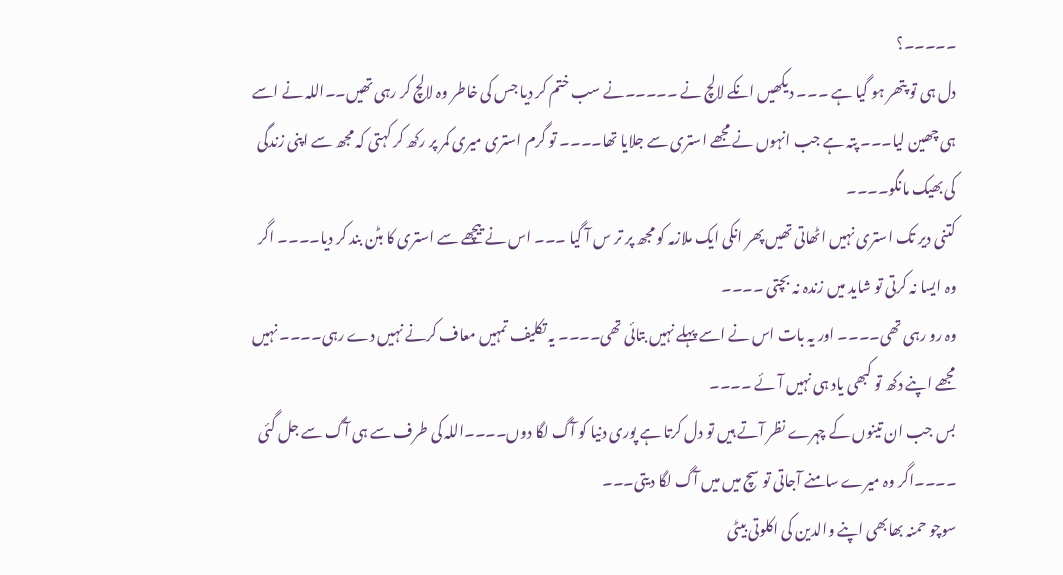۔۔۔۔۔؟
دل ہی تو پتھر ہو گیا ہے ۔۔۔ دیکھیں انکے لالچ نے ۔۔۔۔۔نے سب ختم کر دیا جس کی خاطر وہ لالچ کر رہی تھیں۔۔اللہ نے اسے ہی چھین لیا۔۔۔ پتہ ہے جب انہوں نے مجھے استری سے جلایا تھا۔۔۔۔ تو گرم استری میری کمر پر رکھ کر کہتی کہ مجھ سے اپنی زندگی کی بھیک مانگو۔۔۔۔
کتنی دیر تک استری نہیں اٹھاتی تھیں پھر انکی ایک ملازمہ کو مجھ پر تر س آ گیا ۔۔۔ اس نے ییچھے سے استری کا بٹن بند کر دیا۔۔۔۔ اگر وہ ایسا نہ کرتی تو شاید میں زندہ نہ بچتی ۔۔۔۔
وہ رو رہی تھی۔۔۔۔ اور یہ بات اس نے اسے پہلے نہیں بتائی تھی۔۔۔۔ یہ تکلیف تمہیں معاف کرنے نہیں دے رہی۔۔۔۔ نہیں مجھے اپنے دکھ تو کبھی یاد ہی نہیں آئے ۔۔۔۔
بس جب ان تینوں کے چہرے نظر آتے ہیں تو دل کرتا ہے پوری دنیا کو آگ لگا دوں۔۔۔۔اللہ کی طرف سے ہی آگ سے جل گئی ۔۔۔۔اگر وہ میرے سامنے آجاتی تو سچ میں میں آگ لگا دیتی۔۔۔
سوچو حمنہ بھابھی اپنے والدین کی اکلوتی بیٹی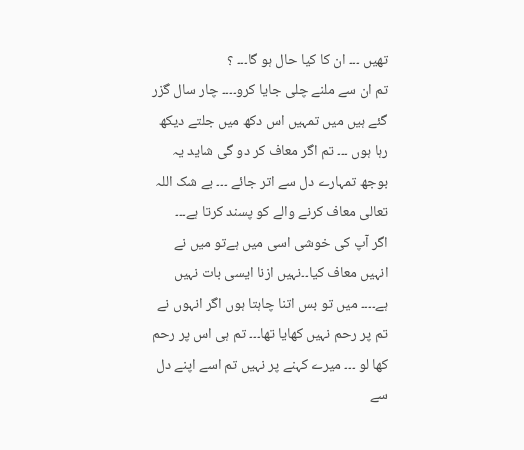تھیں ۔۔۔ ان کا کیا حال ہو گا۔۔۔ ؟
تم ان سے ملنے چلی جایا کرو۔۔۔۔ چار سال گزر گئے ہیں میں تمہیں اس دکھ میں جلتے دیکھ رہا ہوں ۔۔۔ تم اگر معاف کر دو گی شاید یہ بوجھ تمہارے دل سے اتر جائے ۔۔۔ بے شک اللہ تعالی معاف کرنے والے کو پسند کرتا ہے۔۔۔
اگر آپ کی خوشی اسی میں ہےتو میں نے انہیں معاف کیا۔۔نہیں ازنا ایسی بات نہیں ہے۔۔۔۔ میں تو بس اتنا چاہتا ہوں اگر انہوں نے تم پر رحم نہیں کھایا تھا۔۔۔ تم ہی اس پر رحم کھا لو ۔۔۔ میرے کہنے پر نہیں تم اسے اپنے دل سے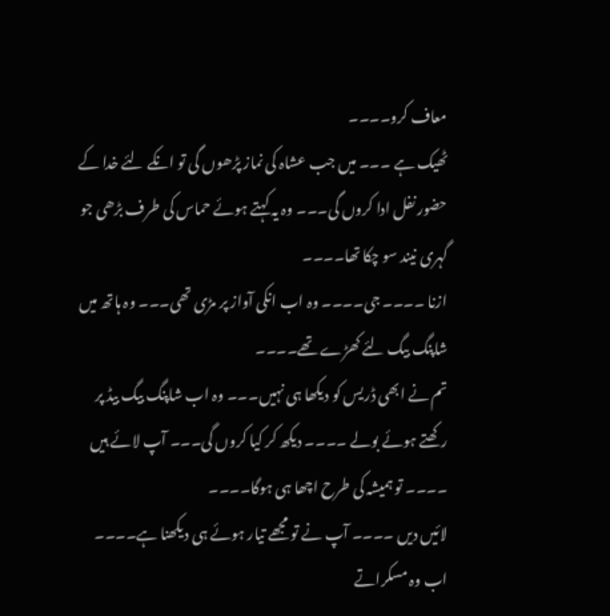معاف کرو۔۔۔۔
ٹھیک ہے ۔۔۔ میں جب عشاہ کی نماز پڑھوں گی تو انکے لئے خدا کے حضور نفل ادا کروں گی۔۔۔ وہ یہ کہتے ہوئے حماس کی طرف بڑھی جو گہری نیند سو چکا تھا۔۔۔۔
ازنا ۔۔۔۔ جی۔۔۔۔ وہ اب انکی آواز پر مڑی تھی۔۔۔ وہ ہاتھ میں شاپنگ بیگ لئے کھڑے تھے۔۔۔۔
تم نے ابھی ڈریس کو دیکھا ہی نہیں۔۔۔ وہ اب شاپنگ بیگ بیڈ پر رکھتے ہوئے بولے ۔۔۔۔ دیکھ کر کیا کروں گی۔۔۔ آپ لائے ہیں ۔۔۔۔ تو ہمیشہ کی طرح اچھا ہی ہوگا۔۔۔۔
لائیں دیں ۔۔۔۔ آپ نے تو مجھے تیار ہوئے ہی دیکھنا ہے۔۔۔۔ اب وہ مسکراتے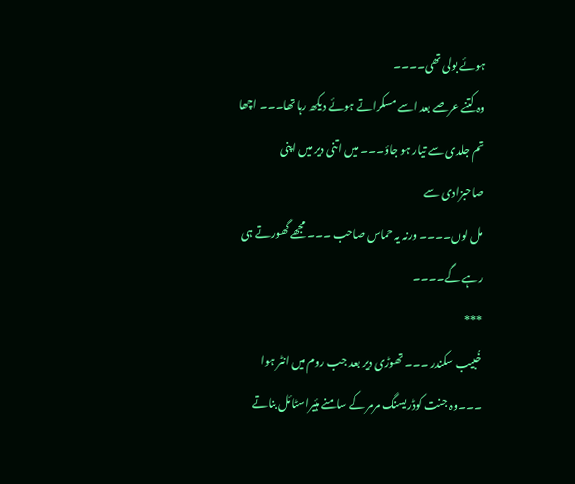ہوئے بولی تھی۔۔۔۔
وہ کتنے عرصے بعد اسے مسکراتے ہوئے دیکھ رہا تھا۔۔۔ اچھا تم جلدی سے تیار ہو جاؤ۔۔۔ میں اتنی دیر میں اپنی صاحبزادی سے
مل لوں۔۔۔۔ ورنہ یہ حماس صاحب ۔۔۔ مجھے گھورتے ہی رہے گے۔۔۔۔
***
خُبیب سکندر ۔۔۔ تھوڑی دیر بعد جب روم میں انٹر ہوا ۔۔۔وہ جنت کوڈریسنگ مرمر کے سامنے ہئیراسٹائل بناتے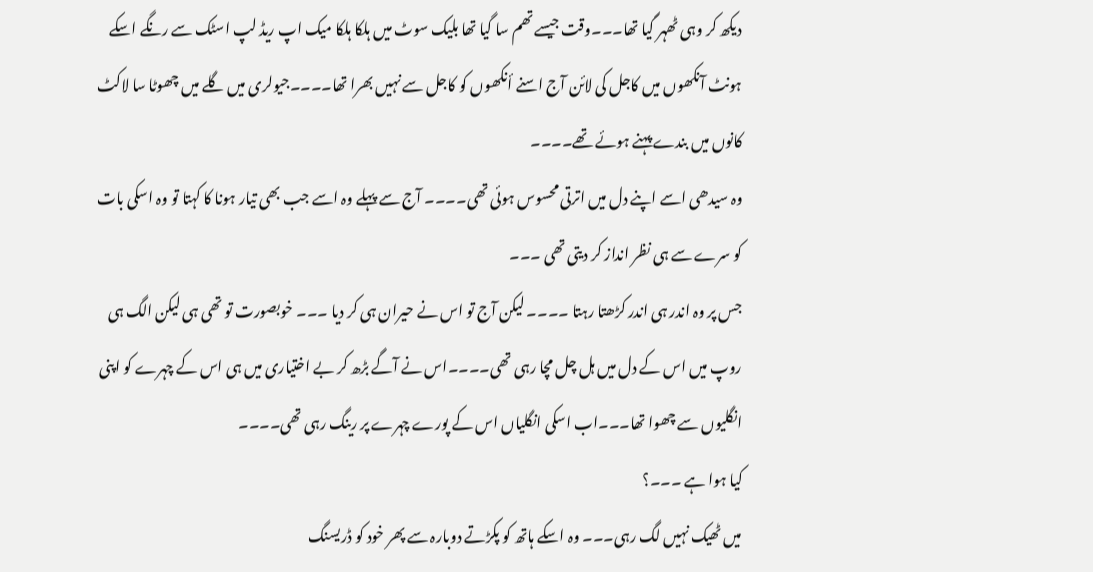دیکھ کر وہی ٹھہر گیا تھا۔۔۔وقت جیسے تھم سا گیا تھا بلیک سوٹ میں ہلکا ہلکا میک اپ ریڈ لپ اسٹک سے رنگے اسکے ہونٹ آنکھوں میں کاجل کی لائن آج اسنے أنکھوں کو کاجل سے نہیں بھرا تھا۔۔۔۔جیولری میں گلے میں چھوٹا سا لاکٹ کانوں میں بندے پہنے ہوئے تھے۔۔۔۔
وہ سیدھی اسے اپنے دل میں اترتی محسوس ہوئی تھی۔۔۔۔ آج سے پہلے وہ اسے جب بھی تیار ہونا کا کہتا تو وہ اسکی بات کو سرے سے ہی نظر انداز کر دیتی تھی ۔۔۔
جس پر وہ اندر ہی اندر کڑھتا رہتا ۔۔۔۔ لیکن آج تو اس نے حیران ہی کر دیا ۔۔۔ خوبصورت تو تھی ہی لیکن الگ ہی روپ میں اس کے دل میں ہل چل مچا رہی تھی۔۔۔۔اس نے آگے بڑھ کر بے اختیاری میں ہی اس کے چہرے کو اپنی انگلیوں سے چھوا تھا۔۔۔اب اسکی انگلیاں اس کے پورے چہرے پر رینگ رہی تھی۔۔۔۔
کیا ہوا ہے ۔۔۔؟
میں ٹھیک نہیں لگ رہی۔۔۔ وہ اسکے ہاتھ کو پکڑتے دوبارہ سے پھر خود کو ڈریسنگ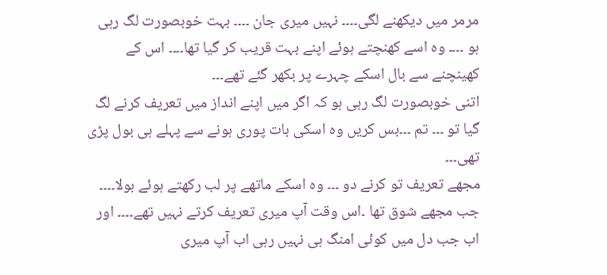مرمر میں دیکھنے لگی۔۔۔۔ نہیں میری جان ۔۔۔۔ بہت خوبصورت لگ رہی ہو ۔۔۔۔ وہ اسے کھنچتے ہوئے اپنے بہت قریب کر گیا تھا۔۔۔۔ اس کے کھینچنے سے بال اسکے چہرے پر بکھر گئے تھے۔۔۔
اتنی خوبصورت لگ رہی ہو کہ اگر میں اپنے انداز میں تعریف کرنے لگ گیا تو ۔۔۔ تم ۔۔۔بس کریں وہ اسکی بات پوری ہونے سے پہلے ہی بول پڑی تھی۔۔۔
مجھے تعریف تو کرنے دو ۔۔۔ وہ اسکے ماتھے پر لب رکھتے ہوئے بولا۔۔۔۔
جب مجھے شوق تھا ۔اس وقت آپ میری تعریف کرتے نہیں تھے۔۔۔۔ اور اب جب دل میں کوئی امنگ ہی نہیں رہی اب آپ میری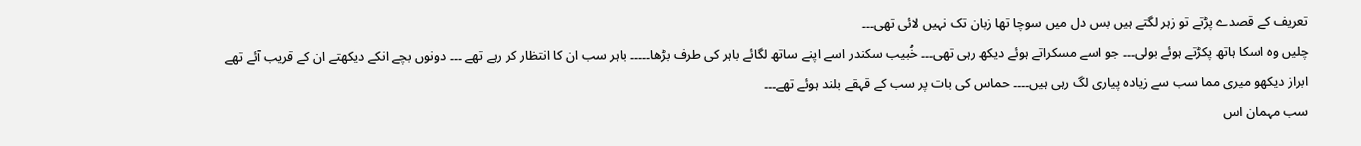تعریف کے قصدے پڑتے تو زہر لگتے ہیں بس دل میں سوچا تھا زبان تک نہیں لائی تھی۔۔۔
چلیں وہ اسکا ہاتھ پکڑتے ہوئے بولی۔۔۔ جو اسے مسکراتے ہوئے دیکھ رہی تھی۔۔۔ خُبیب سکندر اسے اپنے ساتھ لگائے باہر کی طرف بڑھا۔۔۔۔۔ باہر سب ان کا انتظار کر رہے تھے ۔۔۔ دونوں بچے انکے دیکھتے ان کے قریب آئے تھے
ابراز دیکھو میری مما سب سے زیادہ پیاری لگ رہی ہیں۔۔۔۔ حماس کی بات پر سب کے قہقے بلند ہوئے تھے۔۔۔
سب مہمان اس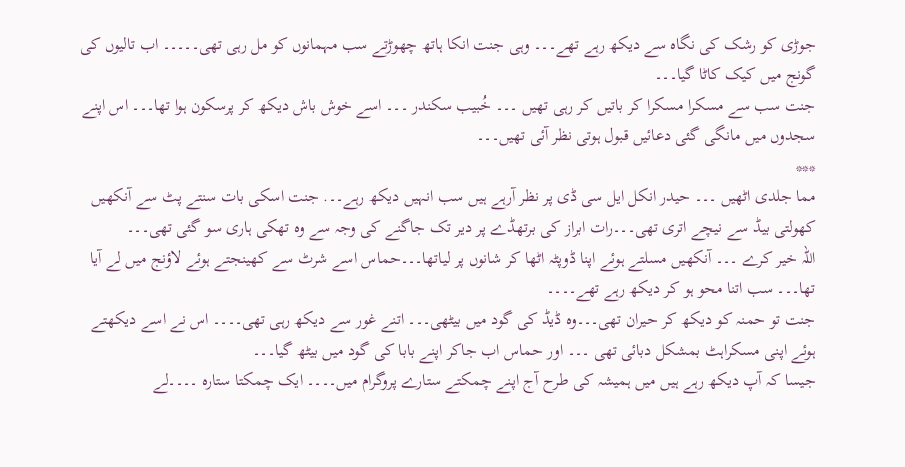جوڑی کو رشک کی نگاہ سے دیکھ رہے تھے۔۔۔ وہی جنت انکا ہاتھ چھوڑتے سب مہمانوں کو مل رہی تھی۔۔۔۔۔ اب تالیوں کی گونج میں کیک کاٹا گیا۔۔۔
جنت سب سے مسکرا مسکرا کر باتیں کر رہی تھیں ۔۔۔ خُبیب سکندر ۔۔۔ اسے خوش باش دیکھ کر پرسکون ہوا تھا۔۔۔ اس اپنے سجدوں میں مانگی گئی دعائیں قبول ہوتی نظر آئی تھیں۔۔۔
***
مما جلدی اٹھیں ۔۔۔ حیدر انکل ایل سی ڈی پر نظر آرہے ہیں سب انہیں دیکھ رہے۔۔. جنت اسکی بات سنتے پٹ سے آنکھیں کھولتی بیڈ سے نیچے اتری تھی۔۔۔رات ابراز کی برتھڈے پر دیر تک جاگنے کی وجہ سے وہ تھکی ہاری سو گئی تھی۔۔۔
اللہ خیر کرے ۔۔۔ آنکھیں مسلتے ہوئے اپنا ڈوپٹہ اٹھا کر شانوں پر لیاتھا۔۔۔حماس اسے شرٹ سے کھینجتے ہوئے لاؤنج میں لے آیا تھا۔۔۔ سب اتنا محو ہو کر دیکھ رہے تھے۔۔۔۔
جنت تو حمنہ کو دیکھ کر حیران تھی۔۔۔وہ ڈیڈ کی گود میں بیٹھی۔۔۔ اتنے غور سے دیکھ رہی تھی۔۔۔۔ اس نے اسے دیکھتے ہوئے اپنی مسکراہٹ بمشکل دبائی تھی ۔۔۔ اور حماس اب جاکر اپنے بابا کی گود میں بیٹھ گیا۔۔۔
جیسا کہ آپ دیکھ رہے ہیں میں ہمیشہ کی طرح آج اپنے چمکتے ستارے پروگرام میں۔۔۔۔ ایک چمکتا ستارہ ۔۔۔۔لے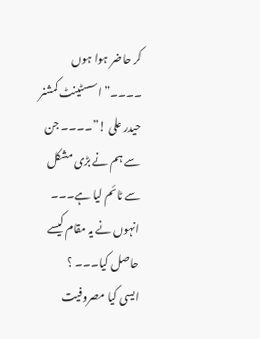کر حاضر ہوا ہوں ۔۔۔۔”اسسٹینٹ کمشنر حیدر علی !”۔۔۔۔ جن سے ہم نے بڑی مشکل سے ٹائم لیا ہے۔۔۔
انہوں نے یہ مقام کیسے حاصل کیا۔۔۔ ؟
ایسی کیا مصروفیت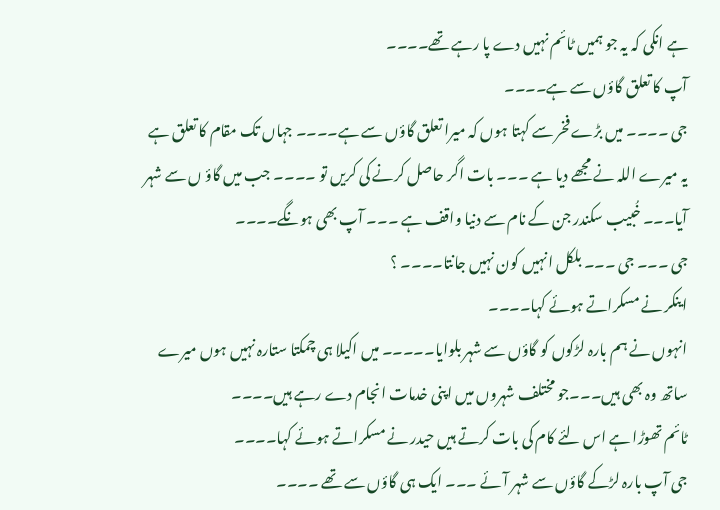ہے انکی کہ یہ جو ہمیں ٹائم نہیں دے پا رہے تھے۔۔۔۔
آپ کا تعلق گاؤں سے ہے۔۔۔۔
جی ۔۔۔۔ میں بڑے فخر سے کہتا ہوں کہ میرا تعلق گاؤں سے ہے۔۔۔۔ جہاں تک مقام کا تعلق ہے یہ میرے اللہ نے مجھے دیا ہے ۔۔۔ بات اگر حاصل کرنے کی کریں تو ۔۔۔۔ جب میں گاؤ ں سے شہر آیا۔۔۔ خُبیب سکندر جن کے نام سے دنیا واقف ہے ۔۔۔ آپ بھی ہونگے۔۔۔۔
جی ۔۔۔ جی ۔۔۔ بلکل انہیں کون نہیں جانتا۔۔۔۔ ؟
اینکر نے مسکراتے ہوئے کہا۔۔۔۔
انہوں نے ہم بارہ لڑکوں کو گاؤں سے شہر بلوایا۔۔۔۔۔ میں اکیلا ہی چمکتا ستارہ نہیں ہوں میرے ساتھ وہ بھی ہیں۔۔۔جو مختلف شہروں میں اپنی خدمات انجام دے رہے ہیں۔۔۔۔
ٹائم تھوڑا ہے اس لئے کام کی بات کرتے ہیں حیدر نے مسکراتے ہوئے کہا۔۔۔۔
جی آپ بارہ لڑکے گاؤں سے شہر آئے ۔۔۔ ایک ہی گاؤں سے تھے ۔۔۔۔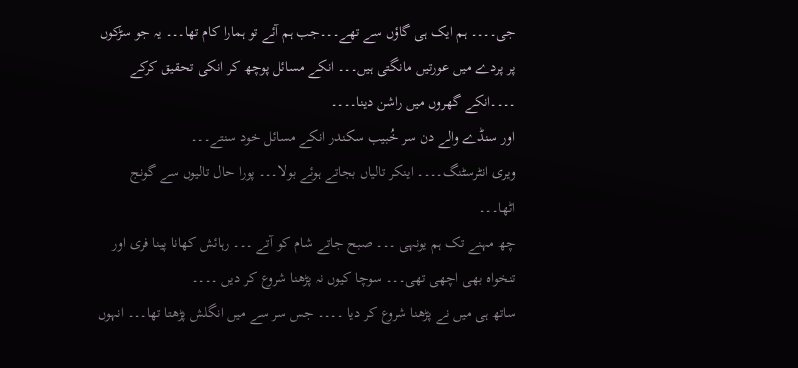جی۔۔۔۔ ہم ایک ہی گاؤں سے تھے۔۔۔جب ہم آئے تو ہمارا کام تھا۔۔۔ یہ جو سڑکوں پر پردے میں عورتیں مانگتی ہیں۔۔۔ انکے مسائل پوچھ کر انکی تحقیق کرکے ۔۔۔۔انکے گھروں میں راشن دینا۔۔۔۔
اور سنڈے والے دن سر خُبیب سکندر انکے مسائل خود سنتے۔۔۔
ویری انٹرسٹنگ۔۔۔۔ اینکر تالیاں بجاتے ہوئے بولا۔۔۔ پورا حال تالیوں سے گونج اٹھا۔۔۔
چھ مہنے تک ہم یونہی ۔۔۔ صبح جاتے شام کو آتے ۔۔۔ رہائش کھانا پینا فری اور تنخواہ بھی اچھی تھی۔۔۔ سوچا کیوں نہ پڑھنا شروع کر دیں ۔۔۔۔
ساتھ ہی میں نے پڑھنا شروع کر دیا ۔۔۔۔ جس سر سے میں انگلش پڑھتا تھا۔۔۔ انہوں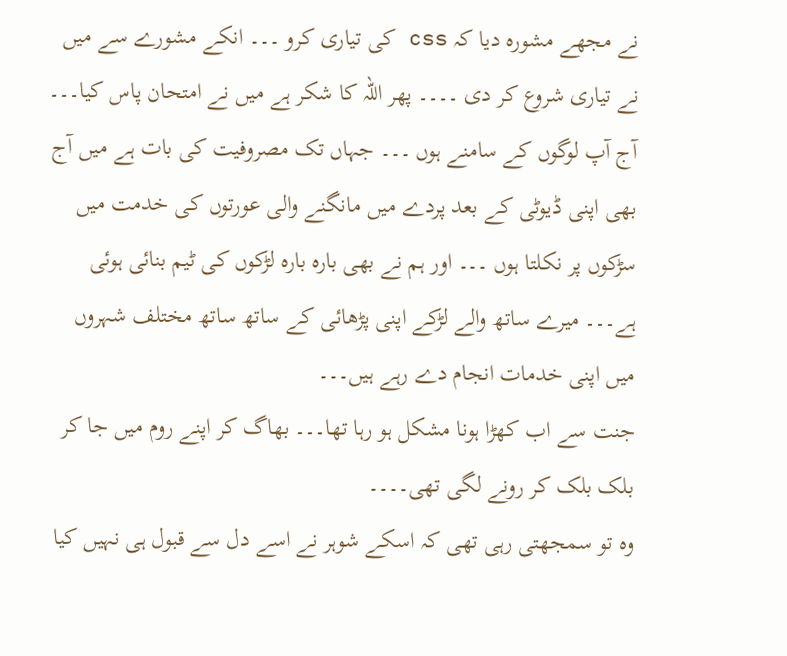نے مجھے مشورہ دیا کہ css کی تیاری کرو ۔۔۔ انکے مشورے سے میں نے تیاری شروع کر دی ۔۔۔۔ پھر اللہ کا شکر ہے میں نے امتحان پاس کیا۔۔۔
آج آپ لوگوں کے سامنے ہوں ۔۔۔ جہاں تک مصروفیت کی بات ہے میں آج بھی اپنی ڈیوٹی کے بعد پردے میں مانگنے والی عورتوں کی خدمت میں سڑکوں پر نکلتا ہوں ۔۔۔ اور ہم نے بھی بارہ بارہ لڑکوں کی ٹیم بنائی ہوئی ہے۔۔۔ میرے ساتھ والے لڑکے اپنی پڑھائی کے ساتھ ساتھ مختلف شہروں میں اپنی خدمات انجام دے رہے ہیں۔۔۔
جنت سے اب کھڑا ہونا مشکل ہو رہا تھا۔۔۔ بھاگ کر اپنے روم میں جا کر بلک بلک کر رونے لگی تھی۔۔۔۔
وہ تو سمجھتی رہی تھی کہ اسکے شوہر نے اسے دل سے قبول ہی نہیں کیا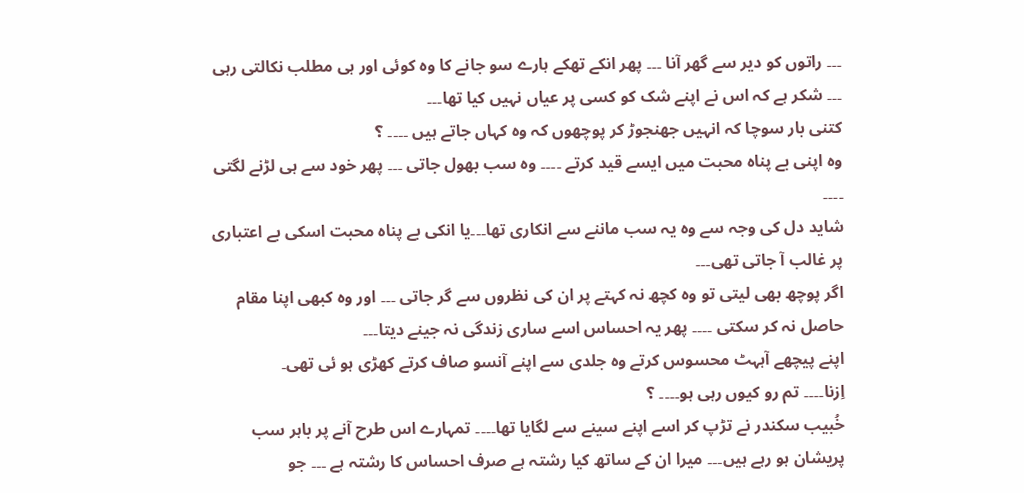۔۔۔ راتوں کو دیر سے گھر آنا ۔۔۔ پھر انکے تھکے ہارے سو جانے کا وہ کوئی اور ہی مطلب نکالتی رہی ۔۔۔ شکر ہے کہ اس نے اپنے شک کو کسی پر عیاں نہیں کیا تھا۔۔۔
کتنی بار سوچا کہ انہیں جھنجوڑ کر پوچھوں کہ وہ کہاں جاتے ہیں ۔۔۔۔ ؟
وہ اپنی بے پناہ محبت میں ایسے قید کرتے ۔۔۔۔ وہ سب بھول جاتی ۔۔۔ پھر خود سے ہی لڑنے لگتی ۔۔۔۔
شاید دل کی وجہ سے وہ یہ سب ماننے سے انکاری تھا۔۔۔یا انکی بے پناہ محبت اسکی بے اعتباری پر غالب آ جاتی تھی۔۔۔
اگر پوچھ بھی لیتی تو وہ کچھ نہ کہتے پر ان کی نظروں سے گر جاتی ۔۔۔ اور وہ کبھی اپنا مقام حاصل نہ کر سکتی ۔۔۔۔ پھر یہ احساس اسے ساری زندگی نہ جینے دیتا۔۔۔
اپنے پیچھے آہہٹ محسوس کرتے وہ جلدی سے اپنے آنسو صاف کرتے کھڑی ہو ئی تھی۔
اِزنا۔۔۔۔ تم رو کیوں رہی ہو۔۔۔۔ ؟
خُبیب سکندر نے تڑپ کر اسے اپنے سینے سے لگایا تھا۔۔۔۔ تمہارے اس طرح آنے پر باہر سب پریشان ہو رہے ہیں۔۔۔ میرا ان کے ساتھ کیا رشتہ ہے صرف احساس کا رشتہ ہے ۔۔۔ جو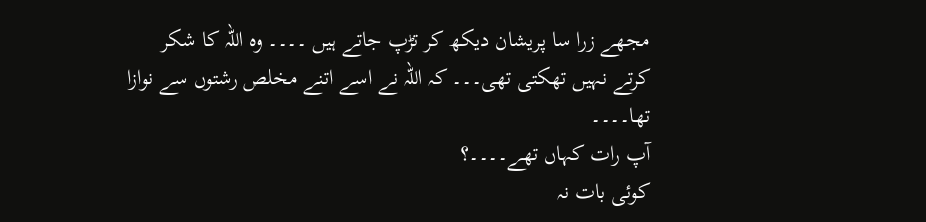مجھے زرا سا پریشان دیکھ کر تڑپ جاتے ہیں ۔۔۔۔ وہ اللہ کا شکر کرتے نہیں تھکتی تھی۔۔۔ کہ اللہ نے اسے اتنے مخلص رشتوں سے نوازا تھا۔۔۔۔
آپ رات کہاں تھے۔۔۔۔؟
کوئی بات نہ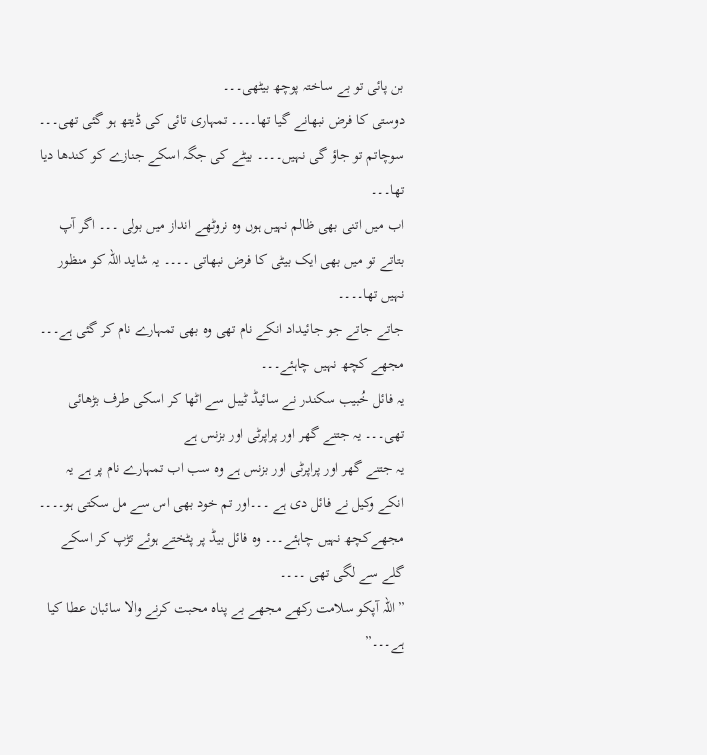بن پائی تو بے ساختہ پوچھ بیٹھی۔۔۔
دوستی کا فرض نبھانے گیا تھا۔۔۔۔ تمہاری تائی کی ڈیتھ ہو گئی تھی۔۔۔ سوچاتم تو جاؤ گی نہیں۔۔۔۔ بیٹے کی جگہ اسکے جنازے کو کندھا دیا تھا۔۔۔
اب میں اتنی بھی ظالم نہیں ہوں وہ نروٹھے انداز میں بولی ۔۔۔ اگر آپ بتاتے تو میں بھی ایک بیٹی کا فرض نبھاتی ۔۔۔۔ یہ شاید اللہ کو منظور نہیں تھا۔۔۔۔
جاتے جاتے جو جائیداد انکے نام تھی وہ بھی تمہارے نام کر گئی ہے۔۔۔ مجھے کچھ نہیں چاہئے۔۔۔
یہ فائل خُبیب سکندر نے سائیڈ ٹیبل سے اٹھا کر اسکی طرف بڑھائی تھی۔۔۔ یہ جتنے گھر اور پراپرٹی اور بزنس ہے
یہ جتنے گھر اور پراپرٹی اور بزنس ہے وہ سب اب تمہارے نام پر ہے یہ انکے وکیل نے فائل دی ہے ۔۔۔اور تم خود بھی اس سے مل سکتی ہو۔۔۔۔
مجھےکچھ نہیں چاہئے۔۔۔ وہ فائل بیڈ پر پٹختے ہوئے تڑپ کر اسکے گلے سے لگی تھی ۔۔۔۔
”اللہ آپکو سلامت رکھے مجھے بے پناہ محبت کرنے والا سائبان عطا کیا ہے۔۔۔”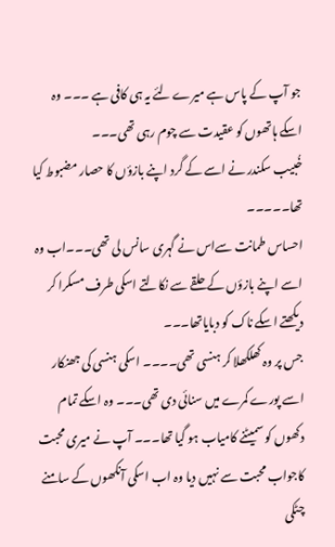جو آپ کے پاس ہے میرے لئے یہ ہی کافی ہے ۔۔۔ وہ اسکے ہاتھوں کو عقیدت سے چوم رہی تھی۔۔۔
خُبیب سکندر نے اسے کے گرد اپنے بازؤں کا حصار مضبوط کیا تھا۔۔۔۔۔
احساس طمانت سےاس نے گہری سانس لی تھی۔۔۔اب وہ اسے اپنے بازؤں کے حلقے سے نکالتے اسکی طرف مسکرا کر دیکھتے اسکے ناک کو دبایاتھا۔۔۔
جس پر وہ کھلکھلا کر ہنسی تھی۔۔۔۔ اسکی ہنسی کی جھنکار اسے پورے کمرے میں سنائی دی تھی۔۔۔ وہ اسکے تمام دکھوں کو سمیٹنے کامیاب ہو گیا تھا۔۔۔ آپ نے میری محبت کاجواب محبت سے نہیں دیا وہ اب اسکی آنکھوں کے سامنے چٹکی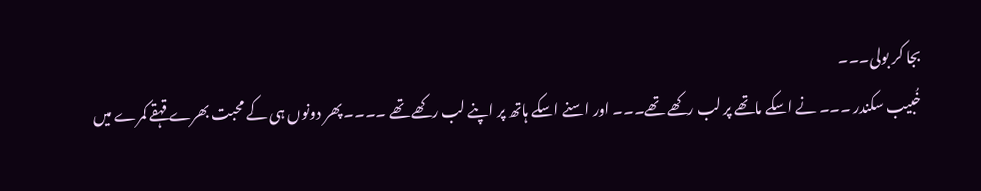بجا کر بولی۔۔۔
خُبیب سکندر ۔۔۔ نے اسکے ماتھے پر لب رکھے تھے۔۔۔ اور اسنے اسکے ہاتھ پر اپنے لب رکھے تھے ۔۔۔۔ پھر دونوں ہی کے محبت بھرے قہقے کمرے میں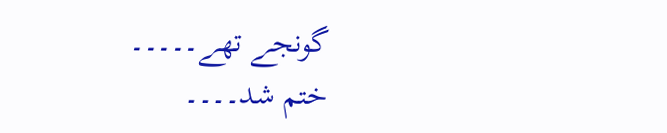گونجے تھے۔۔۔۔۔
ختم شد۔۔۔۔